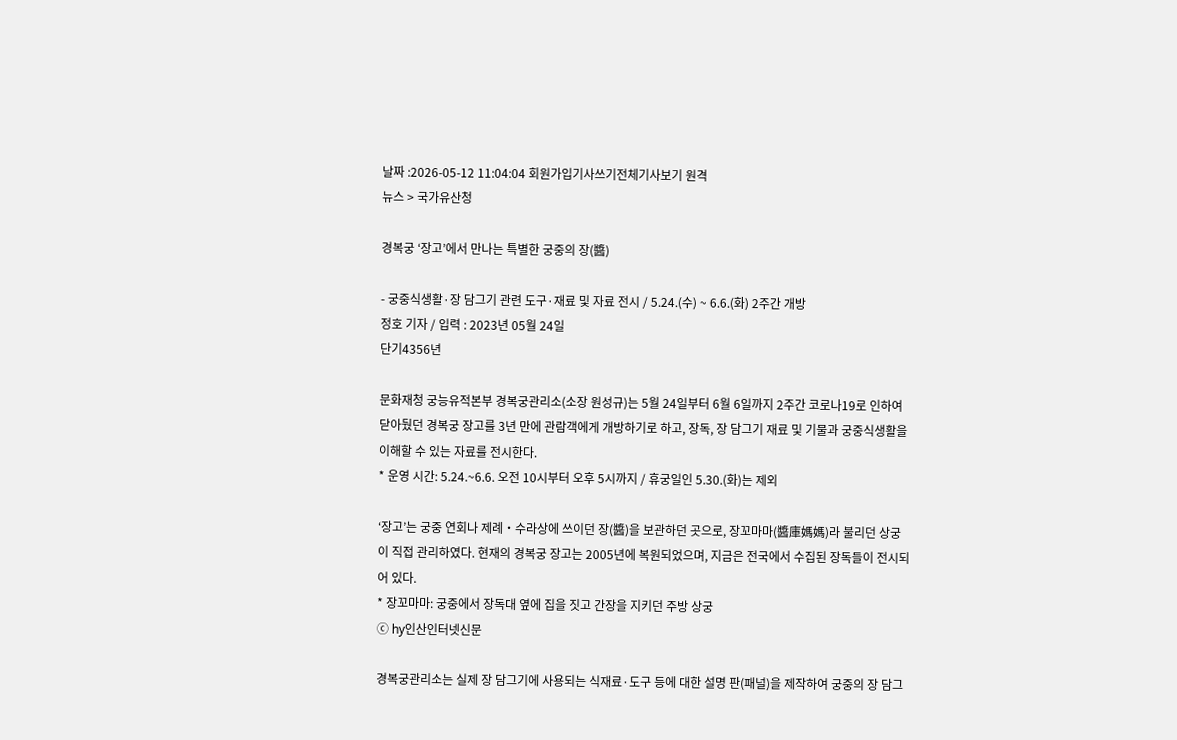날짜 :2026-05-12 11:04:04 회원가입기사쓰기전체기사보기 원격
뉴스 > 국가유산청

경복궁 ‘장고’에서 만나는 특별한 궁중의 장(醬)

- 궁중식생활·장 담그기 관련 도구·재료 및 자료 전시 / 5.24.(수) ~ 6.6.(화) 2주간 개방
정호 기자 / 입력 : 2023년 05월 24일
단기4356년

문화재청 궁능유적본부 경복궁관리소(소장 원성규)는 5월 24일부터 6월 6일까지 2주간 코로나19로 인하여 닫아뒀던 경복궁 장고를 3년 만에 관람객에게 개방하기로 하고, 장독, 장 담그기 재료 및 기물과 궁중식생활을 이해할 수 있는 자료를 전시한다.
* 운영 시간: 5.24.~6.6. 오전 10시부터 오후 5시까지 / 휴궁일인 5.30.(화)는 제외

‘장고’는 궁중 연회나 제례‧수라상에 쓰이던 장(醬)을 보관하던 곳으로, 장꼬마마(醬庫媽媽)라 불리던 상궁이 직접 관리하였다. 현재의 경복궁 장고는 2005년에 복원되었으며, 지금은 전국에서 수집된 장독들이 전시되어 있다.
* 장꼬마마: 궁중에서 장독대 옆에 집을 짓고 간장을 지키던 주방 상궁
ⓒ hy인산인터넷신문

경복궁관리소는 실제 장 담그기에 사용되는 식재료·도구 등에 대한 설명 판(패널)을 제작하여 궁중의 장 담그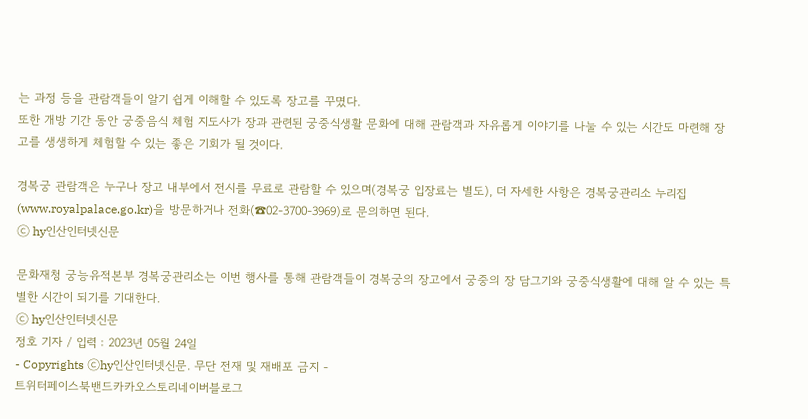는 과정 등을 관람객들이 알기 쉽게 이해할 수 있도록 장고를 꾸몄다.
또한 개방 기간 동안 궁중음식 체험 지도사가 장과 관련된 궁중식생활 문화에 대해 관람객과 자유롭게 이야기를 나눌 수 있는 시간도 마련해 장고를 생생하게 체험할 수 있는 좋은 기회가 될 것이다.

경복궁 관람객은 누구나 장고 내부에서 전시를 무료로 관람할 수 있으며(경복궁 입장료는 별도), 더 자세한 사항은 경복궁관리소 누리집(www.royalpalace.go.kr)을 방문하거나 전화(☎02-3700-3969)로 문의하면 된다.
ⓒ hy인산인터넷신문

문화재청 궁능유적본부 경복궁관리소는 이번 행사를 통해 관람객들이 경복궁의 장고에서 궁중의 장 담그기와 궁중식생활에 대해 알 수 있는 특별한 시간이 되기를 기대한다.
ⓒ hy인산인터넷신문
정호 기자 / 입력 : 2023년 05월 24일
- Copyrights ⓒhy인산인터넷신문. 무단 전재 및 재배포 금지 -
트위터페이스북밴드카카오스토리네이버블로그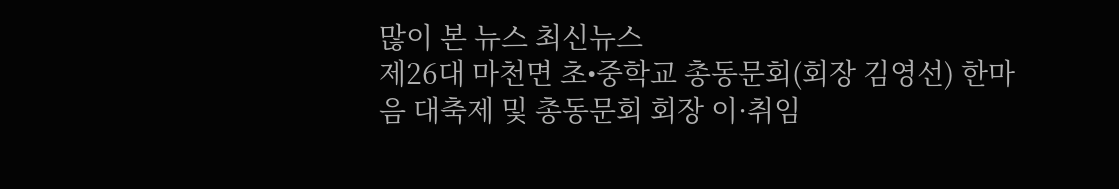많이 본 뉴스 최신뉴스
제26대 마천면 초•중학교 총동문회(회장 김영선) 한마음 대축제 및 총동문회 회장 이·취임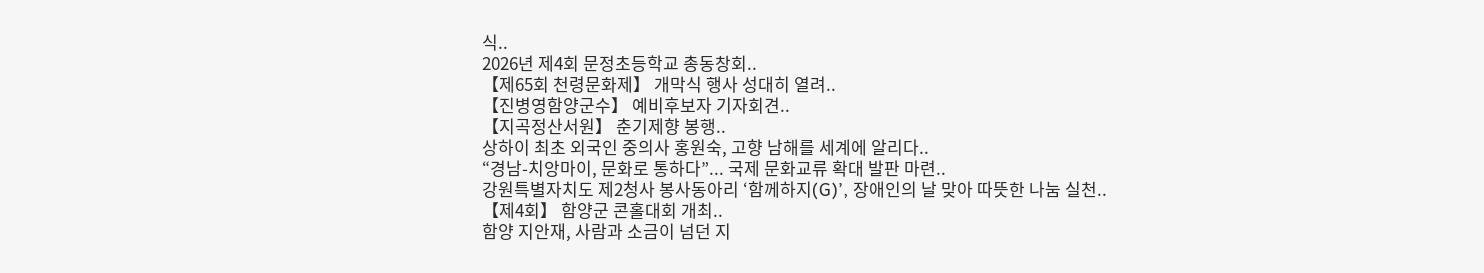식..
2026년 제4회 문정초등학교 총동창회..
【제65회 천령문화제】 개막식 행사 성대히 열려..
【진병영함양군수】 예비후보자 기자회견..
【지곡정산서원】 춘기제향 봉행..
상하이 최초 외국인 중의사 홍원숙, 고향 남해를 세계에 알리다..
“경남-치앙마이, 문화로 통하다”... 국제 문화교류 확대 발판 마련..
강원특별자치도 제2청사 봉사동아리 ‘함께하지(G)’, 장애인의 날 맞아 따뜻한 나눔 실천..
【제4회】 함양군 콘홀대회 개최..
함양 지안재, 사람과 소금이 넘던 지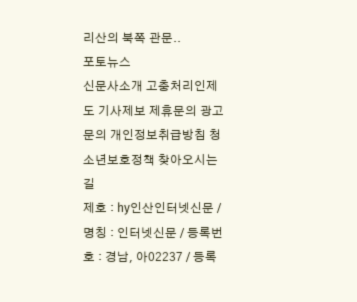리산의 북쪽 관문..
포토뉴스
신문사소개 고충처리인제도 기사제보 제휴문의 광고문의 개인정보취급방침 청소년보호정책 찾아오시는 길
제호 : hy인산인터넷신문 / 명칭 : 인터넷신문 / 등록번호 : 경남, 아02237 / 등록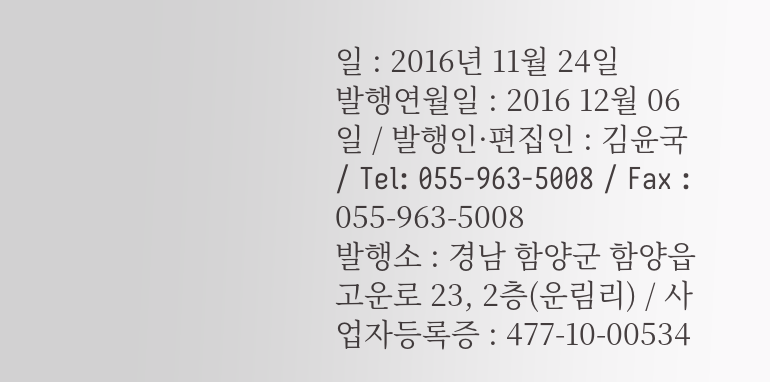일 : 2016년 11월 24일
발행연월일 : 2016 12월 06일 / 발행인·편집인 : 김윤국 / Tel: 055-963-5008 / Fax : 055-963-5008
발행소 : 경남 함양군 함양읍 고운로 23, 2층(운림리) / 사업자등록증 : 477-10-00534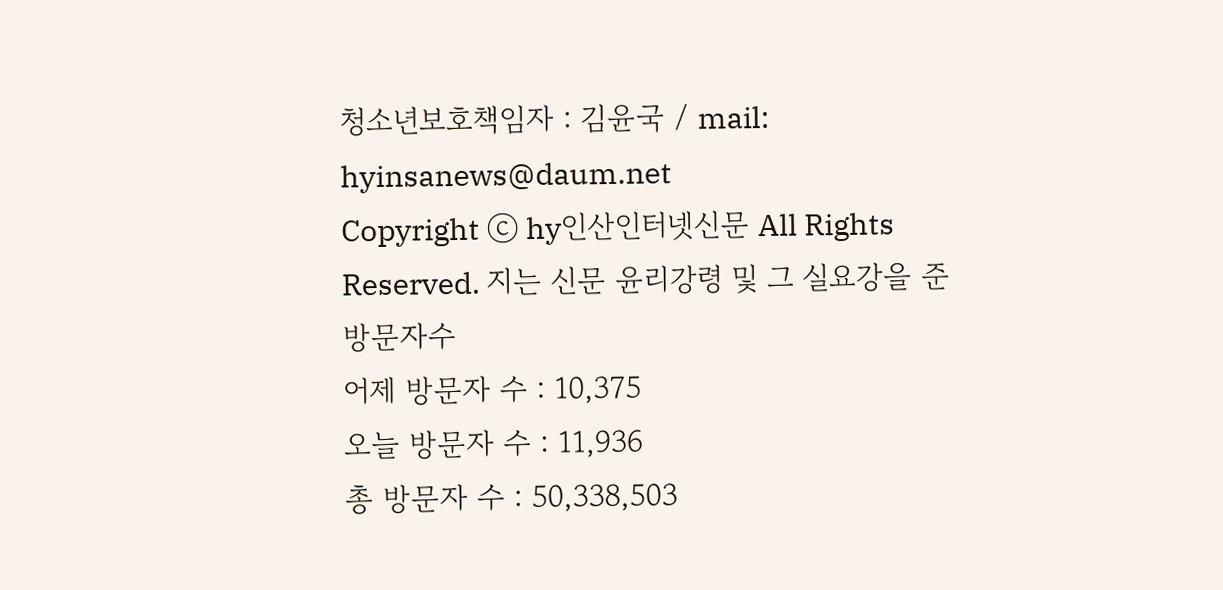청소년보호책임자 : 김윤국 / mail: hyinsanews@daum.net
Copyright ⓒ hy인산인터넷신문 All Rights Reserved. 지는 신문 윤리강령 및 그 실요강을 준
방문자수
어제 방문자 수 : 10,375
오늘 방문자 수 : 11,936
총 방문자 수 : 50,338,503